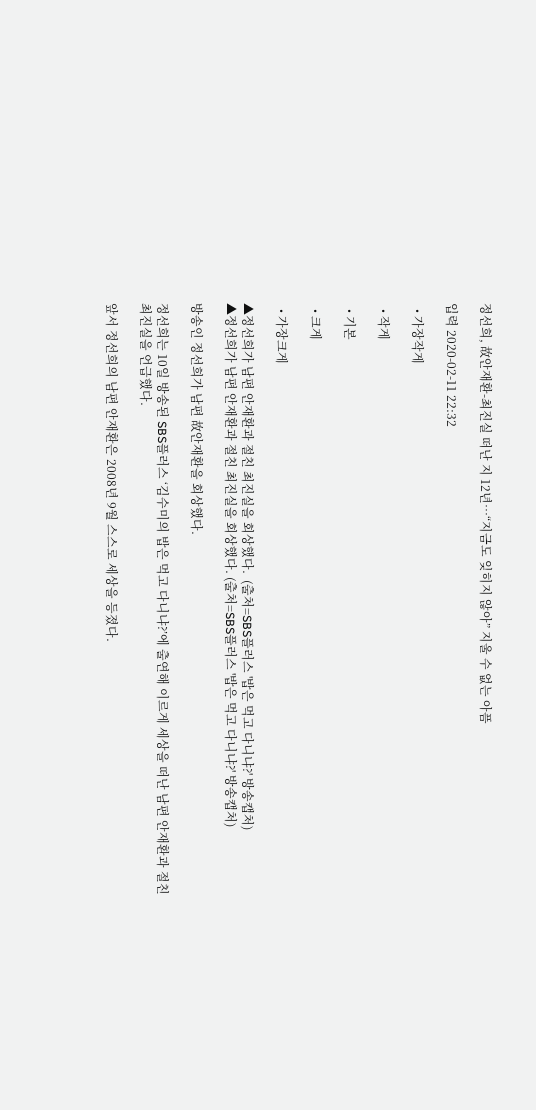정선희, 故안재환-최진실 떠난 지 12년…“지금도 잊히지 않아” 지울 수 없는 아픔

입력 2020-02-11 22:32

  • 가장작게

  • 작게

  • 기본

  • 크게

  • 가장크게

▲정선희가 남편 안재환과 절친 최진실을 회상했다.  (출처=SBS플러스 '밥은 먹고 다니냐?' 방송캡처)
▲정선희가 남편 안재환과 절친 최진실을 회상했다. (출처=SBS플러스 '밥은 먹고 다니냐?' 방송캡처)

방송인 정선희가 남편 故안재환을 회상했다.

정선희는 10일 방송된 SBS플러스 ‘김수미의 밥은 먹고 다니냐?’에 출연해 이르게 세상을 떠난 남편 안재환과 절친 최진실을 언급했다.

앞서 정선희의 남편 안재환은 2008년 9월 스스로 세상을 등졌다.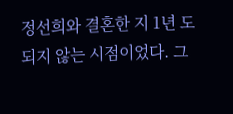정선희와 결혼한 지 1년 도 되지 않는 시점이었다. 그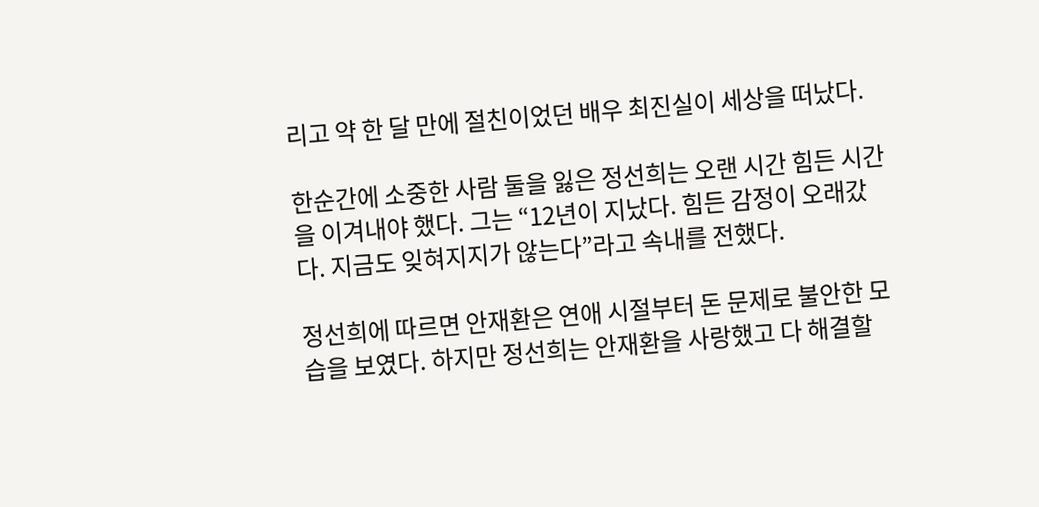리고 약 한 달 만에 절친이었던 배우 최진실이 세상을 떠났다.

한순간에 소중한 사람 둘을 잃은 정선희는 오랜 시간 힘든 시간을 이겨내야 했다. 그는 “12년이 지났다. 힘든 감정이 오래갔다. 지금도 잊혀지지가 않는다”라고 속내를 전했다.

정선희에 따르면 안재환은 연애 시절부터 돈 문제로 불안한 모습을 보였다. 하지만 정선희는 안재환을 사랑했고 다 해결할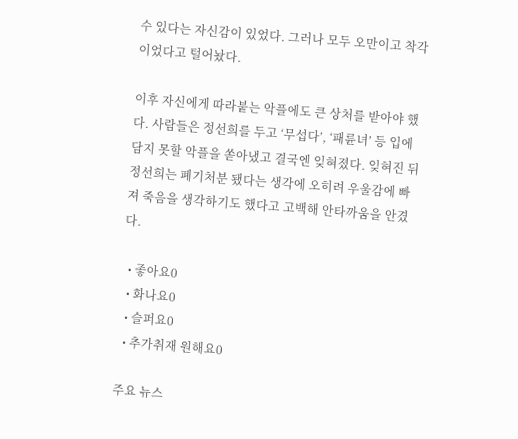수 있다는 자신감이 있었다. 그러나 모두 오만이고 착각이었다고 털어놨다.

이후 자신에게 따라붙는 악플에도 큰 상처를 받아야 했다. 사람들은 정선희를 두고 ‘무섭다’, ‘패륜녀’ 등 입에 담지 못할 악플을 쏟아냈고 결국엔 잊혀졌다. 잊혀진 뒤 정선희는 폐기처분 됐다는 생각에 오히려 우울감에 빠져 죽음을 생각하기도 했다고 고백해 안타까움을 안겼다.

  • 좋아요0
  • 화나요0
  • 슬퍼요0
  • 추가취재 원해요0

주요 뉴스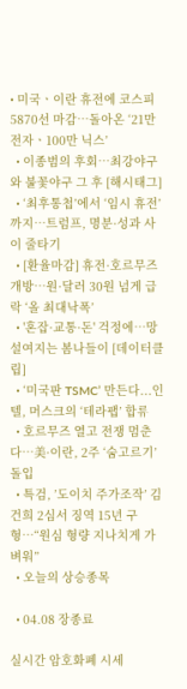• 미국ㆍ이란 휴전에 코스피 5870선 마감⋯돌아온 ‘21만 전자ㆍ100만 닉스’
  • 이종범의 후회…최강야구와 불꽃야구 그 후 [해시태그]
  • ‘최후통첩’에서 ‘임시 휴전’까지…트럼프, 명분·성과 사이 줄타기
  • [환율마감] 휴전·호르무즈 개방…원·달러 30원 넘게 급락 ‘올 최대낙폭’
  • '혼잡·교통·돈' 걱정에…망설여지는 봄나들이 [데이터클립]
  • ‘미국판 TSMC’ 만든다...인텔, 머스크의 ‘테라팹’ 합류
  • 호르무즈 열고 전쟁 멈춘다…美·이란, 2주 ‘숨고르기’ 돌입
  • 특검, ’도이치 주가조작’ 김건희 2심서 징역 15년 구형…“원심 형량 지나치게 가벼워”
  • 오늘의 상승종목

  • 04.08 장종료

실시간 암호화폐 시세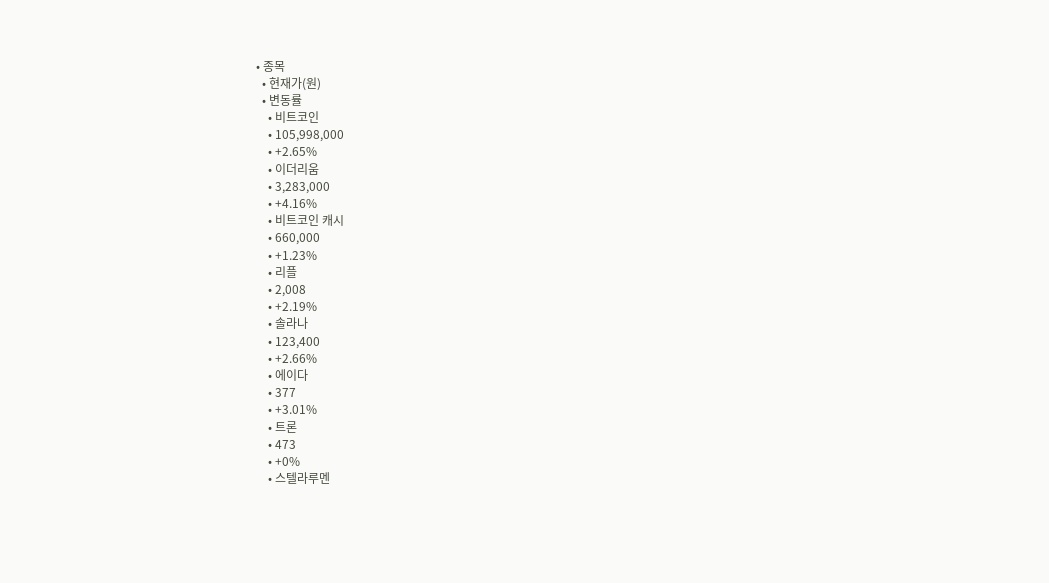• 종목
  • 현재가(원)
  • 변동률
    • 비트코인
    • 105,998,000
    • +2.65%
    • 이더리움
    • 3,283,000
    • +4.16%
    • 비트코인 캐시
    • 660,000
    • +1.23%
    • 리플
    • 2,008
    • +2.19%
    • 솔라나
    • 123,400
    • +2.66%
    • 에이다
    • 377
    • +3.01%
    • 트론
    • 473
    • +0%
    • 스텔라루멘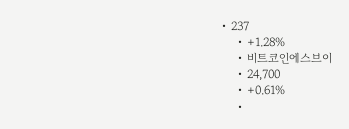• 237
    • +1.28%
    • 비트코인에스브이
    • 24,700
    • +0.61%
    •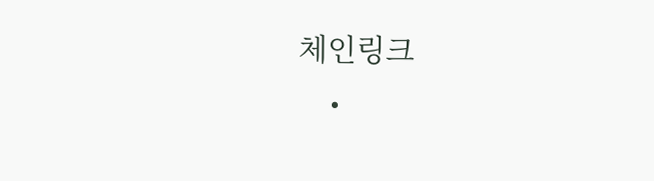체인링크
    •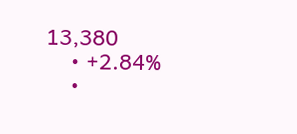13,380
    • +2.84%
    •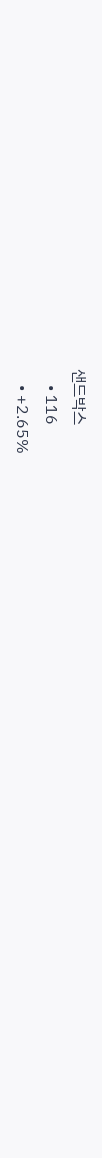샌드박스
    • 116
    • +2.65%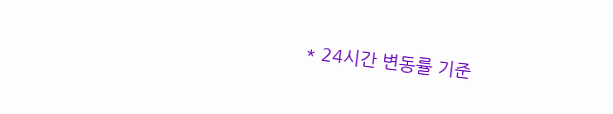* 24시간 변동률 기준